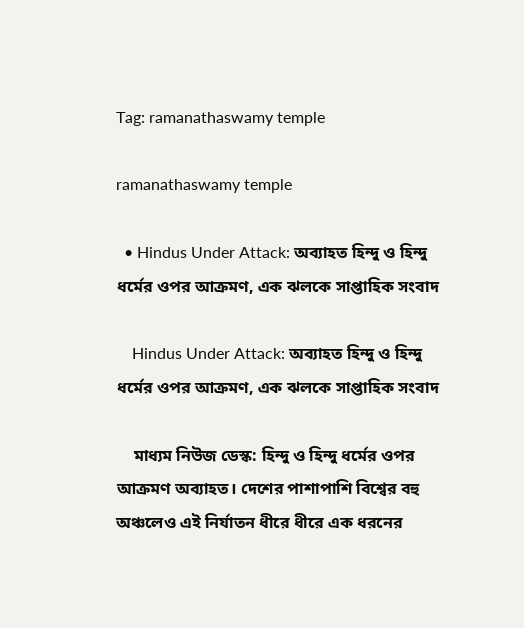Tag: ramanathaswamy temple

ramanathaswamy temple

  • Hindus Under Attack: অব্যাহত হিন্দু ও হিন্দু ধর্মের ওপর আক্রমণ, এক ঝলকে সাপ্তাহিক সংবাদ

    Hindus Under Attack: অব্যাহত হিন্দু ও হিন্দু ধর্মের ওপর আক্রমণ, এক ঝলকে সাপ্তাহিক সংবাদ

    মাধ্যম নিউজ ডেস্ক: হিন্দু ও হিন্দু ধর্মের ওপর আক্রমণ অব্যাহত। দেশের পাশাপাশি বিশ্বের বহু অঞ্চলেও এই নির্যাতন ধীরে ধীরে এক ধরনের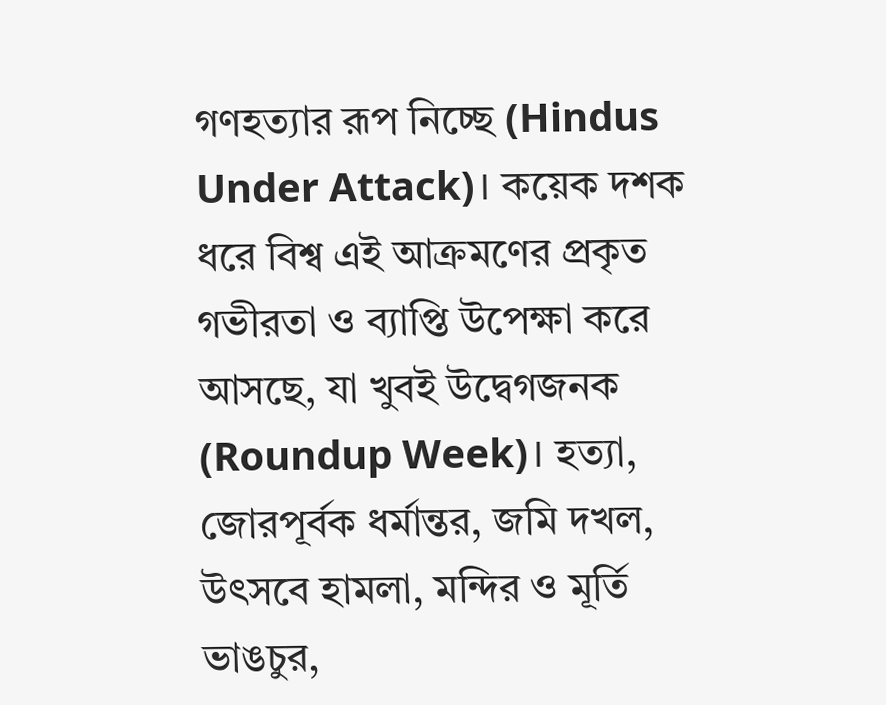গণহত্যার রূপ নিচ্ছে (Hindus Under Attack)। কয়েক দশক ধরে বিশ্ব এই আক্রমণের প্রকৃত গভীরতা ও ব্যাপ্তি উপেক্ষা করে আসছে, যা খুবই উদ্বেগজনক (Roundup Week)। হত্যা, জোরপূর্বক ধর্মান্তর, জমি দখল, উৎসবে হামলা, মন্দির ও মূর্তি ভাঙচুর,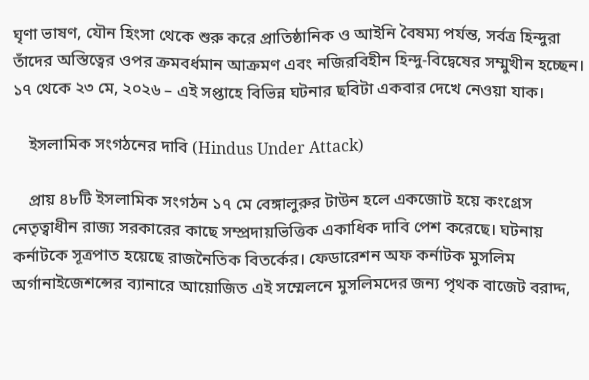ঘৃণা ভাষণ, যৌন হিংসা থেকে শুরু করে প্রাতিষ্ঠানিক ও আইনি বৈষম্য পর্যন্ত, সর্বত্র হিন্দুরা তাঁদের অস্তিত্বের ওপর ক্রমবর্ধমান আক্রমণ এবং নজিরবিহীন হিন্দু-বিদ্বেষের সম্মুখীন হচ্ছেন। ১৭ থেকে ২৩ মে, ২০২৬ – এই সপ্তাহে বিভিন্ন ঘটনার ছবিটা একবার দেখে নেওয়া যাক।

    ইসলামিক সংগঠনের দাবি (Hindus Under Attack)

    প্রায় ৪৮টি ইসলামিক সংগঠন ১৭ মে বেঙ্গালুরুর টাউন হলে একজোট হয়ে কংগ্রেস নেতৃত্বাধীন রাজ্য সরকারের কাছে সম্প্রদায়ভিত্তিক একাধিক দাবি পেশ করেছে। ঘটনায় কর্নাটকে সূত্রপাত হয়েছে রাজনৈতিক বিতর্কের। ফেডারেশন অফ কর্নাটক মুসলিম অর্গানাইজেশন্সের ব্যানারে আয়োজিত এই সম্মেলনে মুসলিমদের জন্য পৃথক বাজেট বরাদ্দ,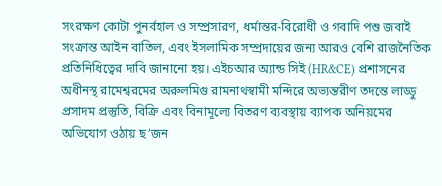সংরক্ষণ কোটা পুনর্বহাল ও সম্প্রসারণ, ধর্মান্তর-বিরোধী ও গবাদি পশু জবাই সংক্রান্ত আইন বাতিল, এবং ইসলামিক সম্প্রদায়ের জন্য আরও বেশি রাজনৈতিক প্রতিনিধিত্বের দাবি জানানো হয়। এইচআর অ্যান্ড সিই (HR&CE) প্রশাসনের অধীনস্থ রামেশ্বরমের অরুলমিগু রামনাথস্বামী মন্দিরে অভ্যন্তরীণ তদন্তে লাড্ডু প্রসাদম প্রস্তুতি, বিক্রি এবং বিনামূল্যে বিতরণ ব্যবস্থায় ব্যাপক অনিয়মের অভিযোগ ওঠায় ছ’জন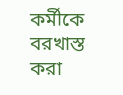কর্মীকে বরখাস্ত করা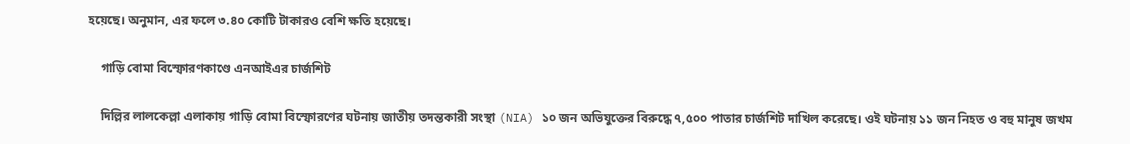হয়েছে। অনুমান, এর ফলে ৩.৪০ কোটি টাকারও বেশি ক্ষতি হয়েছে।

    গাড়ি বোমা বিস্ফোরণকাণ্ডে এনআইএর চার্জশিট

    দিল্লির লালকেল্লা এলাকায় গাড়ি বোমা বিস্ফোরণের ঘটনায় জাতীয় তদন্তকারী সংস্থা (NIA) ১০ জন অভিযুক্তের বিরুদ্ধে ৭,৫০০ পাতার চার্জশিট দাখিল করেছে। ওই ঘটনায় ১১ জন নিহত ও বহু মানুষ জখম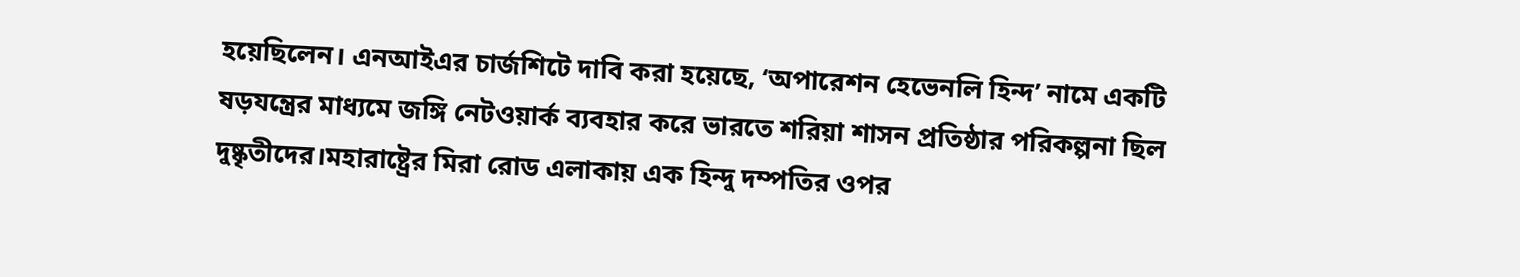হয়েছিলেন। এনআইএর চার্জশিটে দাবি করা হয়েছে, ‘অপারেশন হেভেনলি হিন্দ’ নামে একটি ষড়যন্ত্রের মাধ্যমে জঙ্গি নেটওয়ার্ক ব্যবহার করে ভারতে শরিয়া শাসন প্রতিষ্ঠার পরিকল্পনা ছিল দুষ্কৃতীদের।মহারাষ্ট্রের মিরা রোড এলাকায় এক হিন্দু দম্পতির ওপর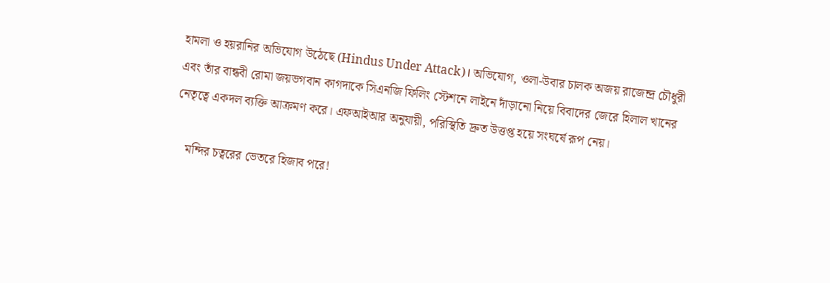হামলা ও হয়রানির অভিযোগ উঠেছে (Hindus Under Attack)। অভিযোগ, ওলা-উবার চালক অজয় রাজেন্দ্র চৌধুরী এবং তাঁর বান্ধবী রোমা জয়ভগবান কাগদাকে সিএনজি ফিলিং স্টেশনে লাইনে দাঁড়ানো নিয়ে বিবাদের জেরে হিলাল খানের নেতৃত্বে একদল ব্যক্তি আক্রমণ করে। এফআইআর অনুযায়ী, পরিস্থিতি দ্রুত উত্তপ্ত হয়ে সংঘর্ষে রূপ নেয়।

    মন্দির চত্বরের ভেতরে হিজাব পরে!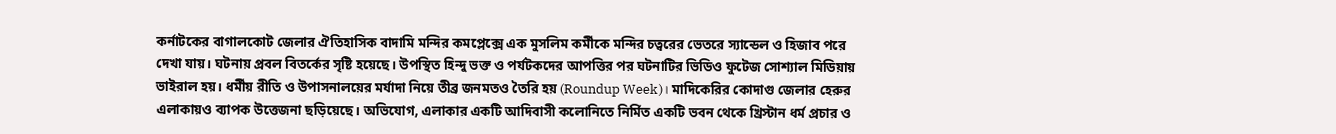কর্নাটকের বাগালকোট জেলার ঐতিহাসিক বাদামি মন্দির কমপ্লেক্সে এক মুসলিম কর্মীকে মন্দির চত্বরের ভেতরে স্যান্ডেল ও হিজাব পরে দেখা যায়। ঘটনায় প্রবল বিতর্কের সৃষ্টি হয়েছে। উপস্থিত হিন্দু ভক্ত ও পর্যটকদের আপত্তির পর ঘটনাটির ভিডিও ফুটেজ সোশ্যাল মিডিয়ায় ভাইরাল হয়। ধর্মীয় রীতি ও উপাসনালয়ের মর্যাদা নিয়ে তীব্র জনমতও তৈরি হয় (Roundup Week)। মাদিকেরির কোদাগু জেলার হেরুর এলাকায়ও ব্যাপক উত্তেজনা ছড়িয়েছে। অভিযোগ, এলাকার একটি আদিবাসী কলোনিতে নির্মিত একটি ভবন থেকে খ্রিস্টান ধর্ম প্রচার ও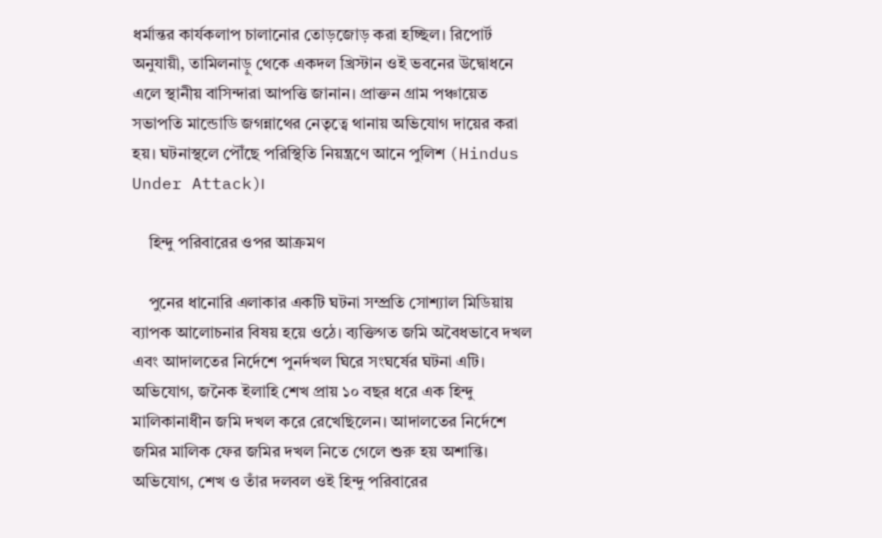ধর্মান্তর কার্যকলাপ চালানোর তোড়জোড় করা হচ্ছিল। রিপোর্ট অনুযায়ী, তামিলনাড়ু থেকে একদল খ্রিস্টান ওই ভবনের উদ্বোধনে এলে স্থানীয় বাসিন্দারা আপত্তি জানান। প্রাক্তন গ্রাম পঞ্চায়েত সভাপতি মান্ডোডি জগন্নাথের নেতৃত্বে থানায় অভিযোগ দায়ের করা হয়। ঘটনাস্থলে পৌঁছে পরিস্থিতি নিয়ন্ত্রণে আনে পুলিশ (Hindus Under Attack)।

    হিন্দু পরিবারের ওপর আক্রমণ

    পুনের ধানোরি এলাকার একটি ঘটনা সম্প্রতি সোশ্যাল মিডিয়ায় ব্যাপক আলোচনার বিষয় হয়ে ওঠে। ব্যক্তিগত জমি অবৈধভাবে দখল এবং আদালতের নির্দেশে পুনর্দখল ঘিরে সংঘর্ষের ঘটনা এটি। অভিযোগ, জনৈক ইলাহি শেখ প্রায় ১০ বছর ধরে এক হিন্দু মালিকানাধীন জমি দখল করে রেখেছিলেন। আদালতের নির্দেশে জমির মালিক ফের জমির দখল নিতে গেলে শুরু হয় অশান্তি। অভিযোগ, শেখ ও তাঁর দলবল ওই হিন্দু পরিবারের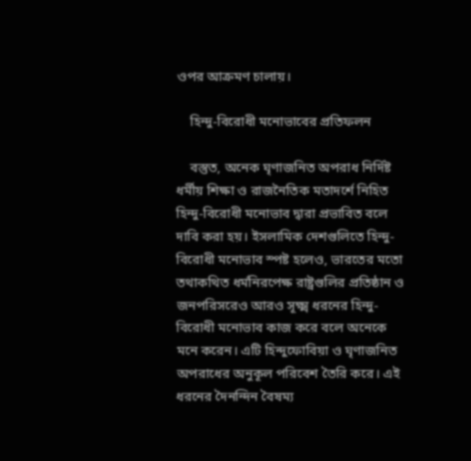ওপর আক্রমণ চালায়।

    হিন্দু-বিরোধী মনোভাবের প্রতিফলন

    বস্তুত, অনেক ঘৃণাজনিত অপরাধ নির্দিষ্ট ধর্মীয় শিক্ষা ও রাজনৈতিক মতাদর্শে নিহিত হিন্দু-বিরোধী মনোভাব দ্বারা প্রভাবিত বলে দাবি করা হয়। ইসলামিক দেশগুলিতে হিন্দু-বিরোধী মনোভাব স্পষ্ট হলেও, ভারতের মতো তথাকথিত ধর্মনিরপেক্ষ রাষ্ট্রগুলির প্রতিষ্ঠান ও জনপরিসরেও আরও সূক্ষ্ম ধরনের হিন্দু-বিরোধী মনোভাব কাজ করে বলে অনেকে মনে করেন। এটি হিন্দুফোবিয়া ও ঘৃণাজনিত অপরাধের অনুকূল পরিবেশ তৈরি করে। এই ধরনের দৈনন্দিন বৈষম্য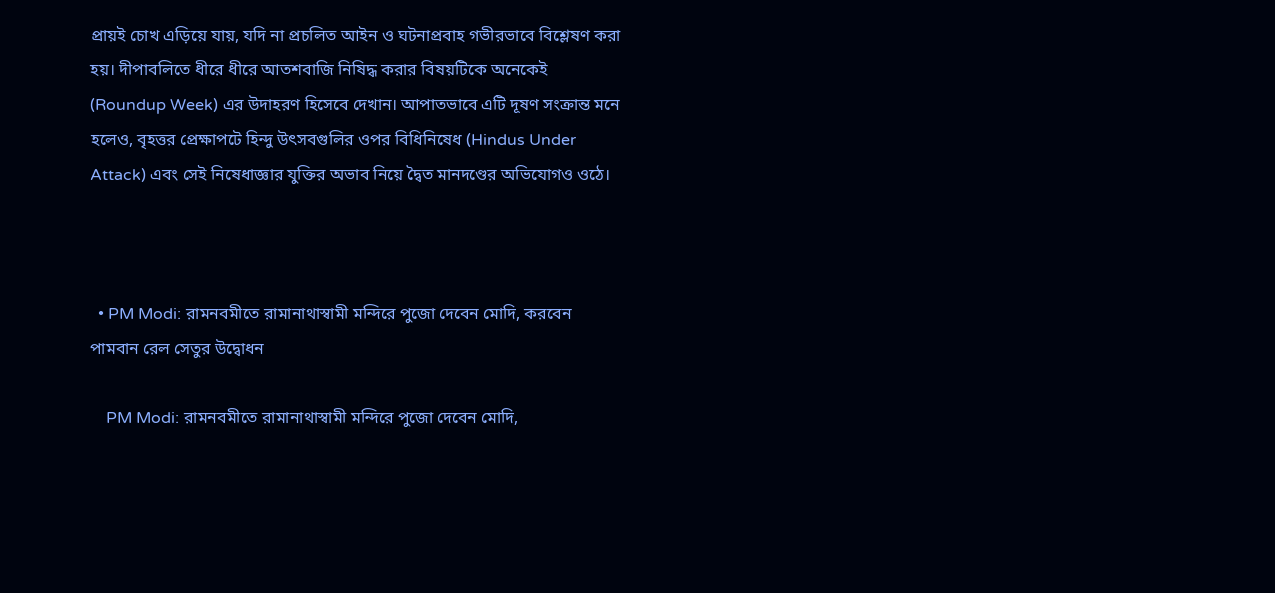প্রায়ই চোখ এড়িয়ে যায়, যদি না প্রচলিত আইন ও ঘটনাপ্রবাহ গভীরভাবে বিশ্লেষণ করা হয়। দীপাবলিতে ধীরে ধীরে আতশবাজি নিষিদ্ধ করার বিষয়টিকে অনেকেই (Roundup Week) এর উদাহরণ হিসেবে দেখান। আপাতভাবে এটি দূষণ সংক্রান্ত মনে হলেও, বৃহত্তর প্রেক্ষাপটে হিন্দু উৎসবগুলির ওপর বিধিনিষেধ (Hindus Under Attack) এবং সেই নিষেধাজ্ঞার যুক্তির অভাব নিয়ে দ্বৈত মানদণ্ডের অভিযোগও ওঠে।



  • PM Modi: রামনবমীতে রামানাথাস্বামী মন্দিরে পুজো দেবেন মোদি, করবেন পামবান রেল সেতুর উদ্বোধন

    PM Modi: রামনবমীতে রামানাথাস্বামী মন্দিরে পুজো দেবেন মোদি,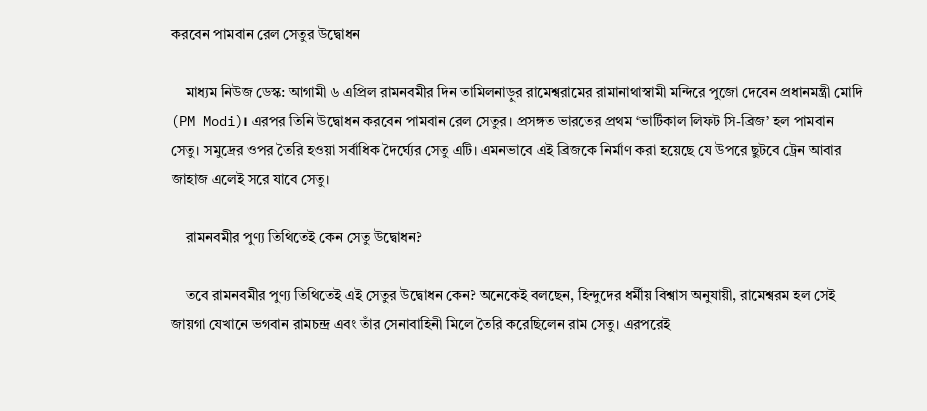করবেন পামবান রেল সেতুর উদ্বোধন

    মাধ্যম নিউজ ডেস্ক: আগামী ৬ এপ্রিল রামনবমীর দিন তামিলনাড়ুর রামেশ্বরামের রামানাথাস্বামী মন্দিরে পুজো দেবেন প্রধানমন্ত্রী মোদি (PM Modi)। এরপর তিনি উদ্বোধন করবেন পামবান রেল সেতুর। প্রসঙ্গত ভারতের প্রথম ‘ভার্টিকাল লিফট সি-ব্রিজ’ হল পামবান সেতু। সমুদ্রের ওপর তৈরি হওয়া সর্বাধিক দৈর্ঘ্যের সেতু এটি। এমনভাবে এই ব্রিজকে নির্মাণ করা হয়েছে যে উপরে ছুটবে ট্রেন আবার জাহাজ এলেই সরে যাবে সেতু।

    রামনবমীর পুণ্য তিথিতেই কেন সেতু উদ্বোধন?

    তবে রামনবমীর পুণ্য তিথিতেই এই সেতুর উদ্বোধন কেন? অনেকেই বলছেন, হিন্দুদের ধর্মীয় বিশ্বাস অনুযায়ী, রামেশ্বরম হল সেই জায়গা যেখানে ভগবান রামচন্দ্র এবং তাঁর সেনাবাহিনী মিলে তৈরি করেছিলেন রাম সেতু। এরপরেই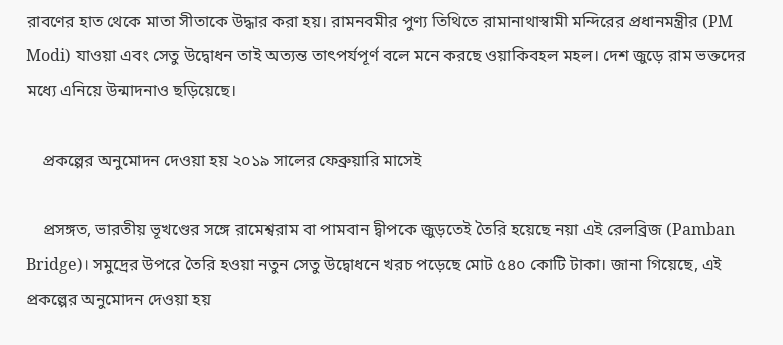রাবণের হাত থেকে মাতা সীতাকে উদ্ধার করা হয়। রামনবমীর পুণ্য তিথিতে রামানাথাস্বামী মন্দিরের প্রধানমন্ত্রীর (PM Modi) যাওয়া এবং সেতু উদ্বোধন তাই অত্যন্ত তাৎপর্যপূর্ণ বলে মনে করছে ওয়াকিবহল মহল। দেশ জুড়ে রাম ভক্তদের মধ্যে এনিয়ে উন্মাদনাও ছড়িয়েছে।

    প্রকল্পের অনুমোদন দেওয়া হয় ২০১৯ সালের ফেব্রুয়ারি মাসেই

    প্রসঙ্গত, ভারতীয় ভূখণ্ডের সঙ্গে রামেশ্বরাম বা পামবান দ্বীপকে জুড়তেই তৈরি হয়েছে নয়া এই রেলব্রিজ (Pamban Bridge)। সমুদ্রের উপরে তৈরি হওয়া নতুন সেতু উদ্বোধনে খরচ পড়েছে মোট ৫৪০ কোটি টাকা। জানা গিয়েছে, এই প্রকল্পের অনুমোদন দেওয়া হয়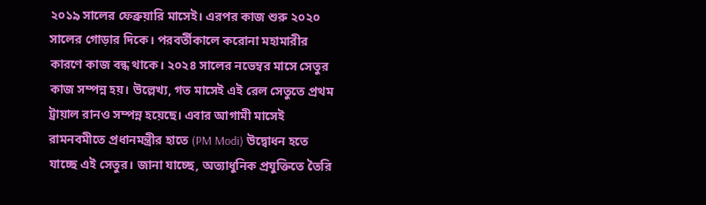২০১৯ সালের ফেব্রুয়ারি মাসেই। এরপর কাজ শুরু ২০২০ সালের গোড়ার দিকে। পরবর্তীকালে করোনা মহামারীর কারণে কাজ বন্ধ থাকে। ২০২৪ সালের নভেম্বর মাসে সেতুর কাজ সম্পন্ন হয়। উল্লেখ্য, গত মাসেই এই রেল সেতুতে প্রথম ট্রায়াল রানও সম্পন্ন হয়েছে। এবার আগামী মাসেই রামনবমীতে প্রধানমন্ত্রীর হাতে (PM Modi) উদ্বোধন হতে যাচ্ছে এই সেতুর। জানা যাচ্ছে, অত্যাধুনিক প্রযুক্তিতে তৈরি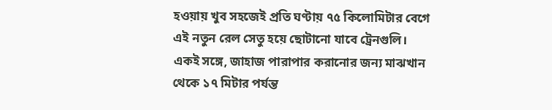হওয়ায় খুব সহজেই প্রতি ঘণ্টায় ৭৫ কিলোমিটার বেগে এই নতুন রেল সেতু হয়ে ছোটানো যাবে ট্রেনগুলি। একই সঙ্গে, জাহাজ পারাপার করানোর জন্য মাঝখান থেকে ১৭ মিটার পর্যন্ত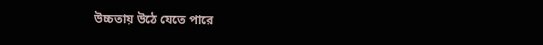উচ্চতায় উঠে যেতে পারে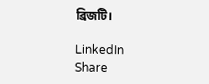ব্রিজটি।

LinkedIn
Share